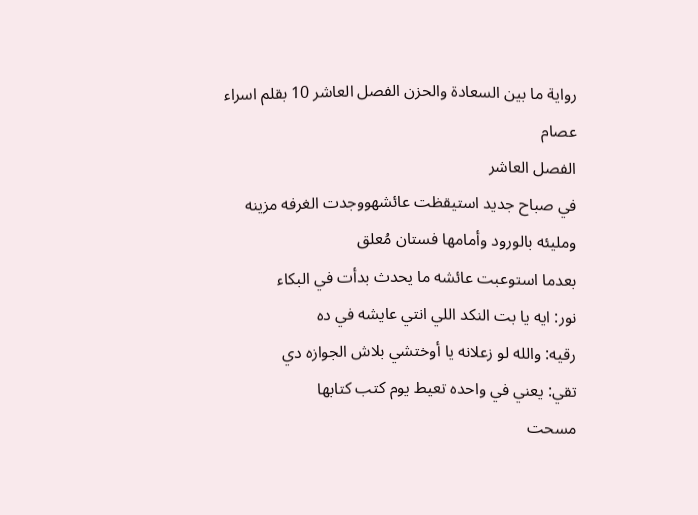رواية ما بين السعادة والحزن الفصل العاشر 10 بقلم اسراء عصام
الفصل العاشر
في صباح جديد استيقظت عائشهووجدت الغرفه مزينه ومليئه بالورود وأمامها فستان مُعلق
بعدما استوعبت عائشه ما يحدث بدأت في البكاء
نور: ايه يا بت النكد اللي انتي عايشه في ده
رقيه: والله لو زعلانه يا أوختشي بلاش الجوازه دي
تقي: يعني في واحده تعيط يوم كتب كتابها
مسحت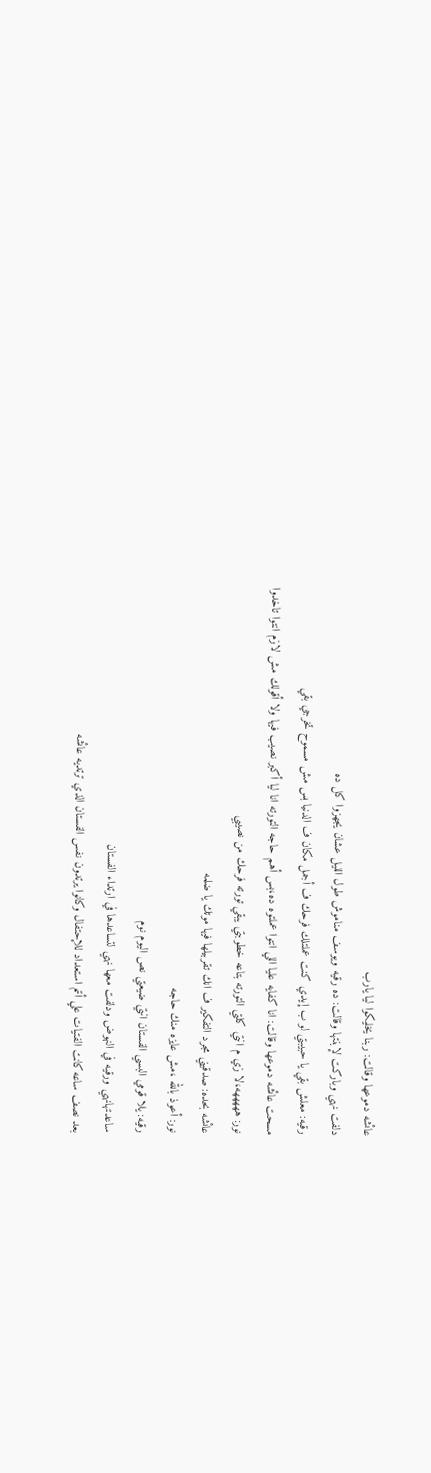عائشه دموعها وقالت: ربنا يخليكوا ليا يارب
دلفت نهي وباركت لإبنتها وقالت: ده رقيه ويوسف مناموش طول الليل عشان يجهزوا كل ده
رقيه: معلش بقي يا حبيبتي لو ب إيدي كنت عملتلك فرحك ف أجمل مكان ف الدنيا بس مش مسموح تخرجي بقي
مسحت عائشه دموعها وقالت: انا كفايه عليا اللي انتوا عملتوه ده،بس أهم حاجه التورته انا ليا أكبر نصيب فيها ولا أقولك مش لازم انتوا تاخدوا
نور: هههههه،لا زي م انتي كلتي التورته بتاعه خطوبتي يبقي تورته فرحك من نصيبي
عائشه بحده: صدقيني مجرد التفكير ف انك تقربيلها فيها موتك يا ضلمه
نور: أعوذ بالله ،مش عايزه منك حاجه
رقيه: يلا قومي البسي الفستان انتي ضيعتي نص اليوم نوم
ساعدتهانهي ورقيه في النهوض ودلفت معها نهي لتساعدها في ارتداء الفستان
بعد نصف ساعه كانت الفتيات علي أتم استعداد للإحتفال وكانوا يرتدون نفس الفستان الذي ترتديه عائشه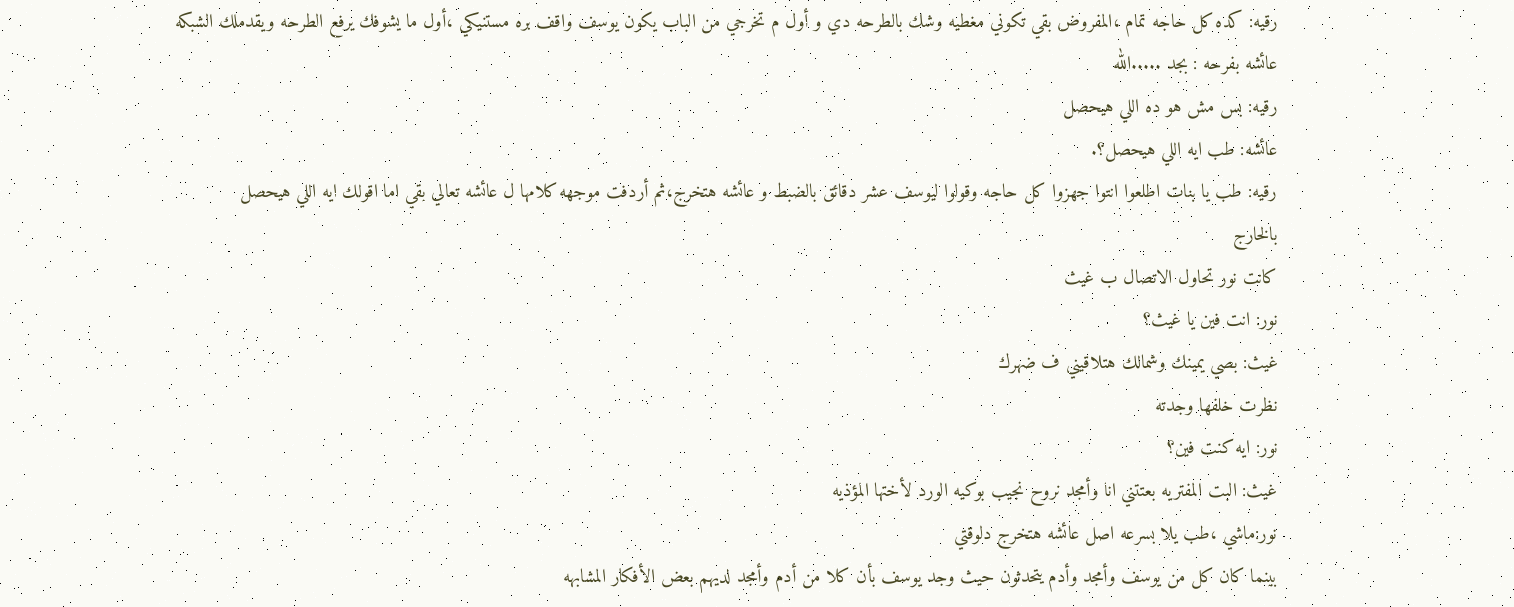رقيه: كده كل حاجه تمام ،المفروض بقي تكوني مغطيه وشك بالطرحه دي و أول م تخرجي من الباب يكون يوسف واقف بره مستنيكي ،أول ما يشوفك يرفع الطرحه ويقدملك الشبكه
عائشه بفرحه : بجد .....الله
رقيه: بس مش هو ده اللي هيحصل
عائشه: طب ايه اللي هيحصل؟.
رقيه: طب يا بنات اطلعوا انتوا جهزوا كل حاجه وقولوا ليوسف عشر دقائق بالضبط و عائشه هتخرج،ثم أردفت موجهه كلامها ل عائشه تعالي بقي اما اقولك ايه اللي هيحصل
بالخارج
كانت نور تحاول الاتصال ب غيث
نور: انت فين يا غيث؟
غيث: بصي يمينك وشمالك هتلاقيني ف ضهرك
نظرت خلفها وجدته
نور: ايه كنت فين؟
غيث: البت المفتريه بعتتني انا وأمجد نروح نجيب بوكيه الورد لأختها المؤذيه
نور:ماشي ،طب يلا بسرعه اصل عائشه هتخرج دلوقتي
بينما كان كل من يوسف وأمجد وأدم يتحدثون حيث وجد يوسف بأن كلا من أدم وأمجد لديهم بعض الأفكار المشابهه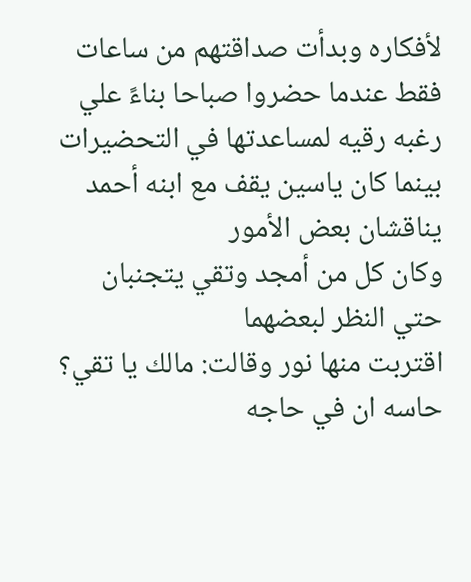لأفكاره وبدأت صداقتهم من ساعات فقط عندما حضروا صباحا بناءً علي رغبه رقيه لمساعدتها في التحضيرات
بينما كان ياسين يقف مع ابنه أحمد يناقشان بعض الأمور
وكان كل من أمجد وتقي يتجنبان حتي النظر لبعضهما
اقتربت منها نور وقالت: مالك يا تقي؟ حاسه ان في حاجه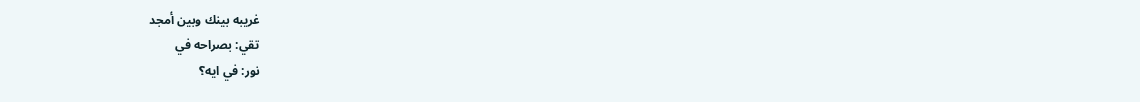غريبه بينك وبين أمجد
تقي: بصراحه في
نور: في ايه؟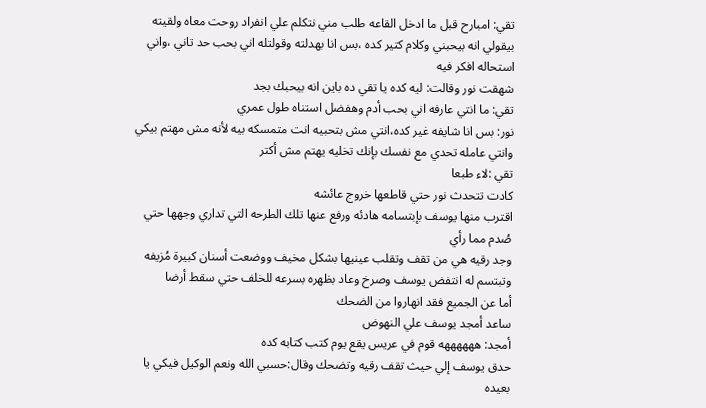تقي: امبارح قبل ما ادخل القاعه طلب مني نتكلم علي انفراد روحت معاه ولقيته بيقولي انه بيحبني وكلام كتير كده ،بس انا بهدلته وقولتله اني بحب حد تاني ،واني استحاله افكر فيه
شهقت نور وقالت: ليه كده يا تقي ده باين انه بيحبك بجد
تقي: ما انتي عارفه اني بحب أدم وهفضل استناه طول عمري
نور: بس انا شايفه غير كده،انتي مش بتحبيه انت متمسكه بيه لأنه مش مهتم بيكي وانتي عامله تحدي مع نفسك بإنك تخليه يهتم مش أكتر
تقي :لاء طبعا
كادت تتحدث نور حتي قاطعها خروج عائشه
اقترب منها يوسف بإبتسامه هادئه ورفع عنها تلك الطرحه التي تداري وجهها حتي صُدم مما رأي
وجد رقيه هي من تقف وتقلب عينيها بشكل مخيف ووضعت أسنان كبيرة مُزيفه وتبتسم له انتفض يوسف وصرخ وعاد بظهره بسرعه للخلف حتي سقط أرضا
أما عن الجميع فقد انهاروا من الضحك
ساعد أمجد يوسف علي النهوض
أمجد: ههههههه قوم في عريس يقع يوم كتب كتابه كده
حدق يوسف إلي حيث تقف رقيه وتضحك وقال:حسبي الله ونعم الوكيل فيكي يا بعيده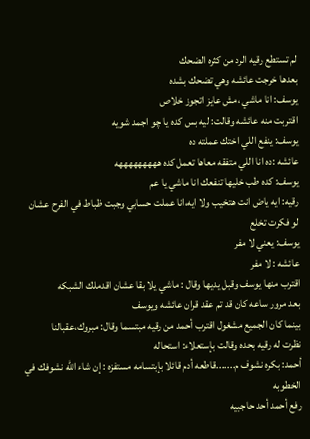لم تستطع رقيه الرد من كثره الضحك
بعدها خرجت عائشه وهي تضحك بشده
يوسف: انا ماشي ،مش عايز اتجوز خلاص
اقتربت منه عائشه وقالت: ليه بس كده يا چو اجمد شويه
يوسف: ينفع اللي اختك عملته ده
عائشه :ده انا اللي متفقه معاها تعمل كده هههههههههه
يوسف: كده طب خليها تنفعك انا ماشي يا عم
رقيه: ايه ياض انت هتخيب ولا ايه،انا عملت حسابي وجبت ظباط في الفرح عشان لو فكرت تخلع
يوسف: يعني لا مفر
عائشه : لا مفر
اقترب منها يوسف وقبل يديها وقال : ماشي يلا بقا عشان اقدملك الشبكه
بعد مرور ساعه كان قد تم عقد قران عائشه ويوسف
بينما كان الجميع مشغول اقترب أحمد من رقيه مبتسما وقال: مبروك،عقبالنا
نظرت له رقيه بحده وقالت بإستعلاء: استحاله
أحمد: بكره نشوف م.......قاطعه أدم قائلا بإبتسامه مستفزه : إن شاء الله نشوفك في الخطوبه
رفع أحمد أحد حاجبيه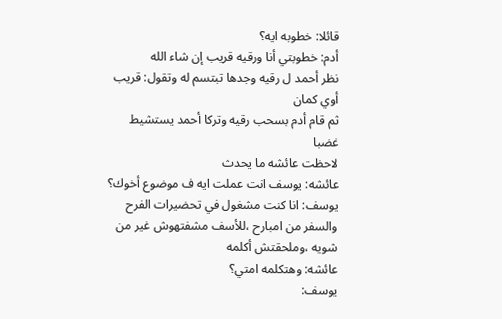قائلا: خطوبه ايه؟
أدم: خطوبتي أنا ورقيه قريب إن شاء الله
نظر أحمد ل رقيه وجدها تبتسم له وتقول: قريب أوي كمان
ثم قام أدم بسحب رقيه وتركا أحمد يستشيط غضبا
لاحظت عائشه ما يحدث
عائشه: يوسف انت عملت ايه ف موضوع أخوك؟
يوسف: انا كنت مشغول في تحضيرات الفرح والسفر من امبارح ،للأسف مشفتهوش غير من شويه ،وملحقتش أكلمه
عائشه: وهتكلمه امتي؟
يوسف: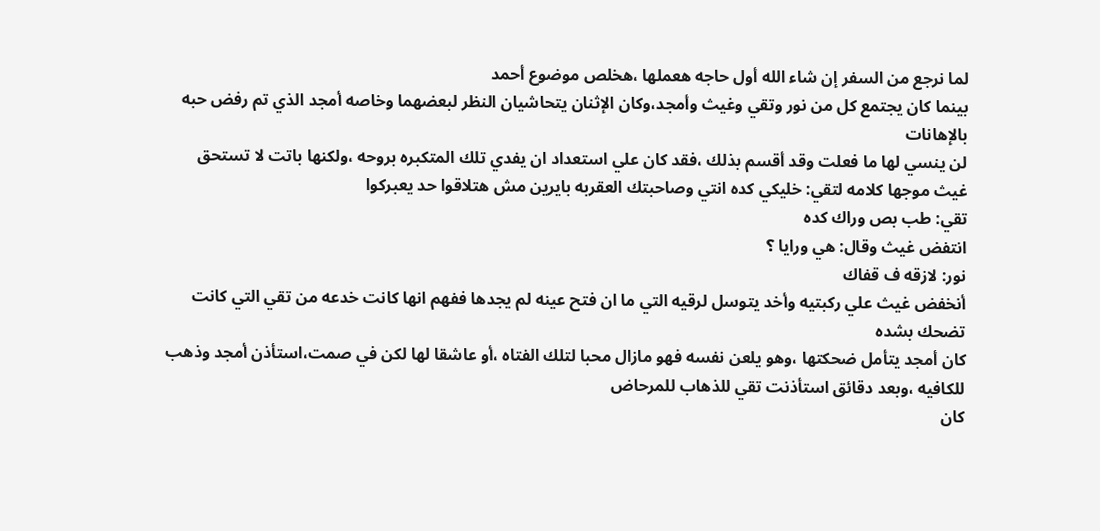لما نرجع من السفر إن شاء الله أول حاجه هعملها ،هخلص موضوع أحمد
بينما كان يجتمع كل من نور وتقي وغيث وأمجد،وكان الإثنان يتحاشيان النظر لبعضهما وخاصه أمجد الذي تم رفض حبه بالإهانات
لن ينسي لها ما فعلت وقد أقسم بذلك ،فقد كان علي استعداد ان يفدي تلك المتكبره بروحه ،ولكنها باتت لا تستحق
غيث موجها كلامه لتقي: خليكي كده انتي وصاحبتك العقربه بايرين مش هتلاقوا حد يعبركوا
تقي: طب بص وراك كده
انتفض غيث وقال: هي ورايا ؟
نور: لازقه ف قفاك
أنخفض غيث علي ركبتيه وأخد يتوسل لرقيه التي ما ان فتح عينه لم يجدها ففهم انها كانت خدعه من تقي التي كانت تضحك بشده
كان أمجد يتأمل ضحكتها ،وهو يلعن نفسه فهو مازال محبا لتلك الفتاه ،أو عاشقا لها لكن في صمت،استأذن أمجد وذهب للكافيه ،وبعد دقائق استأذنت تقي للذهاب للمرحاض
كان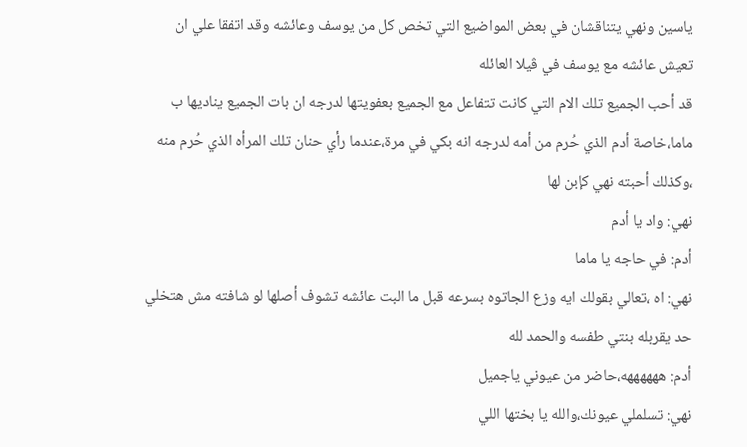ياسين ونهي يتناقشان في بعض المواضيع التي تخص كل من يوسف وعائشه وقد اتفقا علي ان تعيش عائشه مع يوسف في ڤيلا العائله
قد أحب الجميع تلك الام التي كانت تتفاعل مع الجميع بعفويتها لدرجه ان بات الجميع يناديها ب ماما،خاصة أدم الذي حُرم من أمه لدرجه انه بكي في مرة،عندما رأي حنان تلك المرأه الذي حُرم منه ،وكذلك أحبته نهي كإبن لها
نهي: واد يا أدم
أدم: في حاجه يا ماما
نهي: اه ،تعالي بقولك ايه وزع الجاتوه بسرعه قبل ما البت عائشه تشوف أصلها لو شافته مش هتخلي حد يقربله بنتي طفسه والحمد لله
أدم: ههههههه،حاضر من عيوني ياجميل
نهي: تسلملي عيونك،والله يا بختها اللي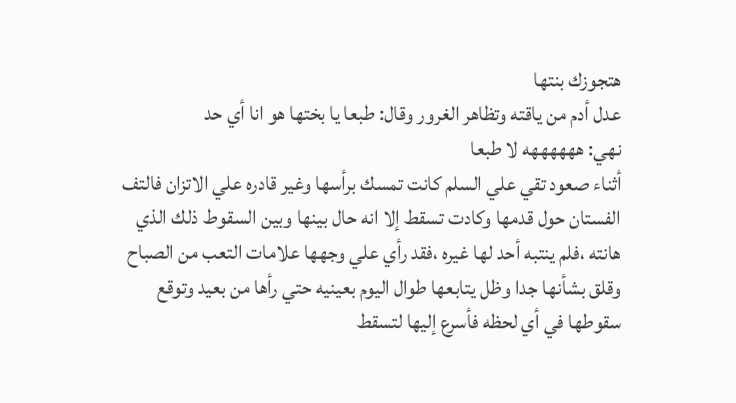هتجوزك بنتها
عدل أدم من ياقته وتظاهر الغرور وقال: طبعا يا بختها هو انا أي حد
نهي: ههههههه لا طبعا
أثناء صعود تقي علي السلم كانت تمسك برأسها وغير قادره علي الاتزان فالتف الفستان حول قدمها وكادت تسقط إلا انه حال بينها وبين السقوط ذلك الذي هانته ،فلم ينتبه أحد لها غيره ،فقد رأي علي وجهها علامات التعب من الصباح وقلق بشأنها جدا وظل يتابعها طوال اليوم بعينيه حتي رأها من بعيد وتوقع سقوطها في أي لحظه فأسرع إليها لتسقط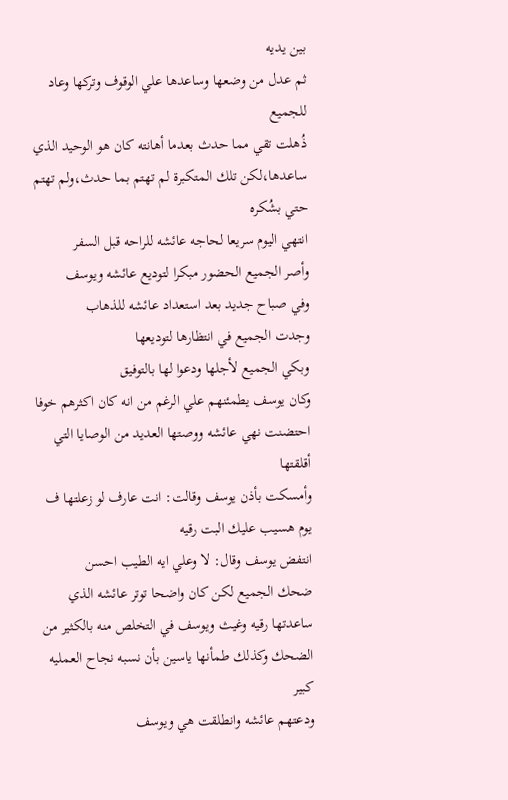بين يديه
ثم عدل من وضعها وساعدها علي الوقوف وتركها وعاد للجميع
ذُهلت تقي مما حدث بعدما أهانته كان هو الوحيد الذي ساعدها،لكن تلك المتكبرة لم تهتم بما حدث،ولم تهتم حتي بشُكره
انتهي اليوم سريعا لحاجه عائشه للراحه قبل السفر
وأصر الجميع الحضور مبكرا لتوديع عائشه ويوسف
وفي صباح جديد بعد استعداد عائشه للذهاب
وجدت الجميع في انتظارها لتوديعها
وبكي الجميع لأجلها ودعوا لها بالتوفيق
وكان يوسف يطمئنهم علي الرغم من انه كان اكثرهم خوفا
احتضنت نهي عائشه ووصتها العديد من الوصايا التي أقلقتها
وأمسكت بأذن يوسف وقالت: انت عارف لو زعلتها ف يوم هسيب عليك البت رقيه
انتفض يوسف وقال: لا وعلي ايه الطيب احسن
ضحك الجميع لكن كان واضحا توتر عائشه الذي ساعدتها رقيه وغيث ويوسف في التخلص منه بالكثير من الضحك وكذلك طمأنها ياسين بأن نسبه نجاح العمليه كبير
ودعتهم عائشه وانطلقت هي ويوسف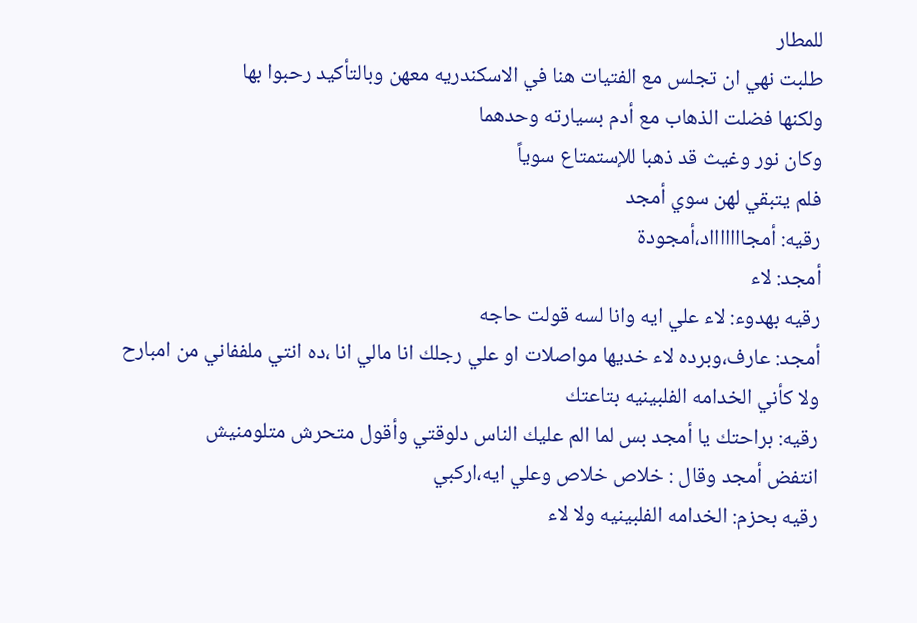للمطار
طلبت نهي ان تجلس مع الفتيات هنا في الاسكندريه معهن وبالتأكيد رحبوا بها
ولكنها فضلت الذهاب مع أدم بسيارته وحدهما
وكان نور وغيث قد ذهبا للإستمتاع سوياً
فلم يتبقي لهن سوي أمجد
رقيه: أمجاااااااد،أمجودة
أمجد: لاء
رقيه بهدوء: لاء علي ايه وانا لسه قولت حاجه
أمجد: عارف،وبرده لاء خديها مواصلات او علي رجلك انا مالي انا ،ده انتي ملففاني من امبارح ولا كأني الخدامه الفلبينيه بتاعتك
رقيه: براحتك يا أمجد بس لما الم عليك الناس دلوقتي وأقول متحرش متلومنيش
انتفض أمجد وقال : خلاص خلاص وعلي ايه،اركبي
رقيه بحزم: الخدامه الفلبينيه ولا لاء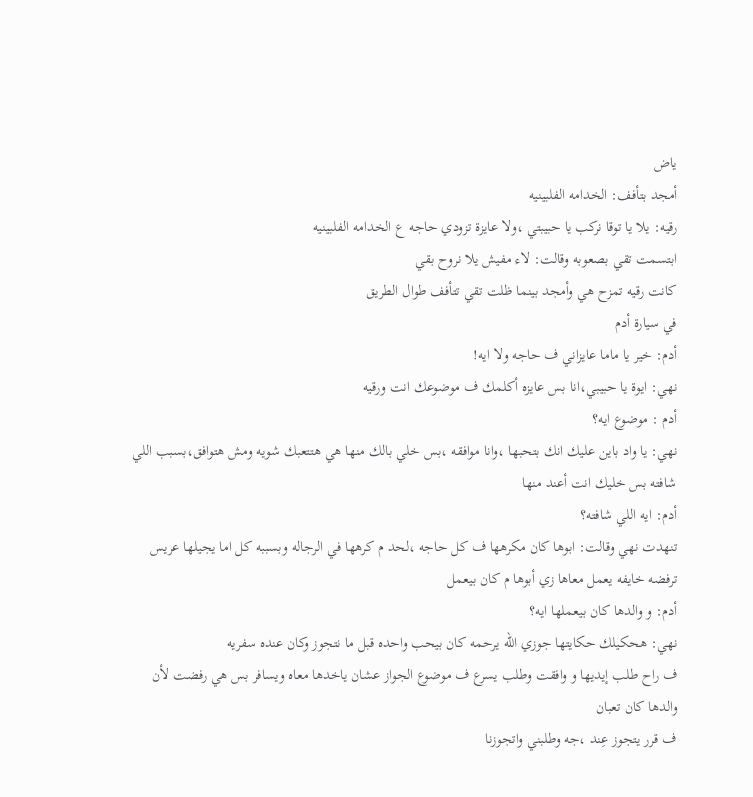ياض
أمجد بتأفف: الخدامه الفلبينيه
رقيه: يلا يا توقا نركب يا حبيبتي ،ولا عايزة تزودي حاجه ع الخدامه الفلبينيه
ابتسمت تقي بصعوبه وقالت: لاء مفيش يلا نروح بقي
كانت رقيه تمزح هي وأمجد بينما ظلت تقي تتأفف طوال الطريق
في سيارة أدم
أدم: خير يا ماما عايزاني ف حاجه ولا ايه!
نهي: ايوة يا حبيبي،انا بس عايزه أكلمك ف موضوعك انت ورقيه
أدم : موضوع ايه؟
نهي: يا واد باين عليك انك بتحبها ،وانا موافقه ،بس خلي بالك منها هي هتتعبك شويه ومش هتوافق،بسبب اللي شافته بس خليك انت أعند منها
أدم: ايه اللي شافته؟
تنهدت نهي وقالت: ابوها كان مكرهها ف كل حاجه ،لحد م كرهها في الرجاله وبسببه كل اما يجيلها عريس ترفضه خايفه يعمل معاها زي أبوها م كان بيعمل
أدم: و والدها كان بيعملها ايه؟
نهي: هحكيلك حكايتها جوزي الله يرحمه كان بيحب واحده قبل ما نتجوز وكان عنده سفريه
ف راح طلب إيديها و وافقت وطلب يسرع ف موضوع الجواز عشان ياخدها معاه ويسافر بس هي رفضت لأن والدها كان تعبان
ف قرر يتجوز عِند ،جه وطلبني واتجوزنا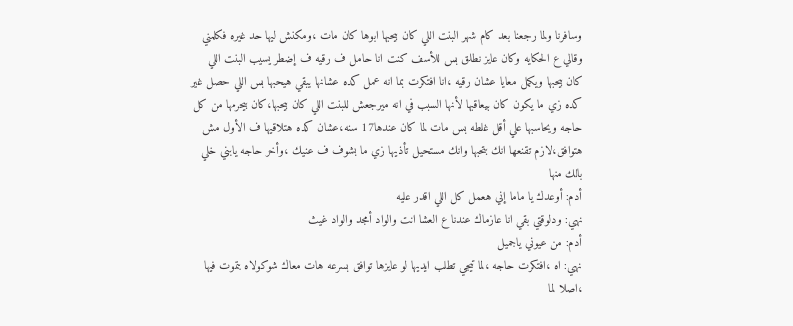وسافرنا ولما رجعنا بعد كام شهر البنت اللي كان بيحبها ابوها كان مات ،ومكنش ليها حد غيره فكلمني وقالي ع الحكايه وكان عايز نطلق بس للأسف كنت انا حامل ف رقيه ف إضطر يسيب البنت اللي كان بيحبها ويكمل معايا عشان رقيه ،انا افتكرت بما انه عمل كده عشانها يبقي هيحبها بس اللي حصل غير كده زي ما يكون كان بيعاقبها لأنها السبب في انه ميرجعش للبنت اللي كان بيحبها،كان بيحرمها من كل حاجه ويحاسبها علي أقل غلطه بس مات لما كان عندها17 سنه،عشان كده هتلاقيها ف الأول مش هتوافق،لازم تقنعها انك بتحبها وانك مستحيل تأذيها زي ما بشوف ف عنيك ،وأخر حاجه يابني خلي بالك منها
أدم: أوعدك يا ماما إني هعمل كل اللي اقدر عليه
نهي: ودلوقتي بقي انا عازماك عندنا ع العشا انت والواد أمجد والواد غيث
أدم: من عيوني ياجميل
نهي: اه ،افتكرت حاجه ،لما تيجي تطلب ايديها لو عايزها توافق بسرعه هات معاك شوكولاه بتموت فيها ،اصلا لما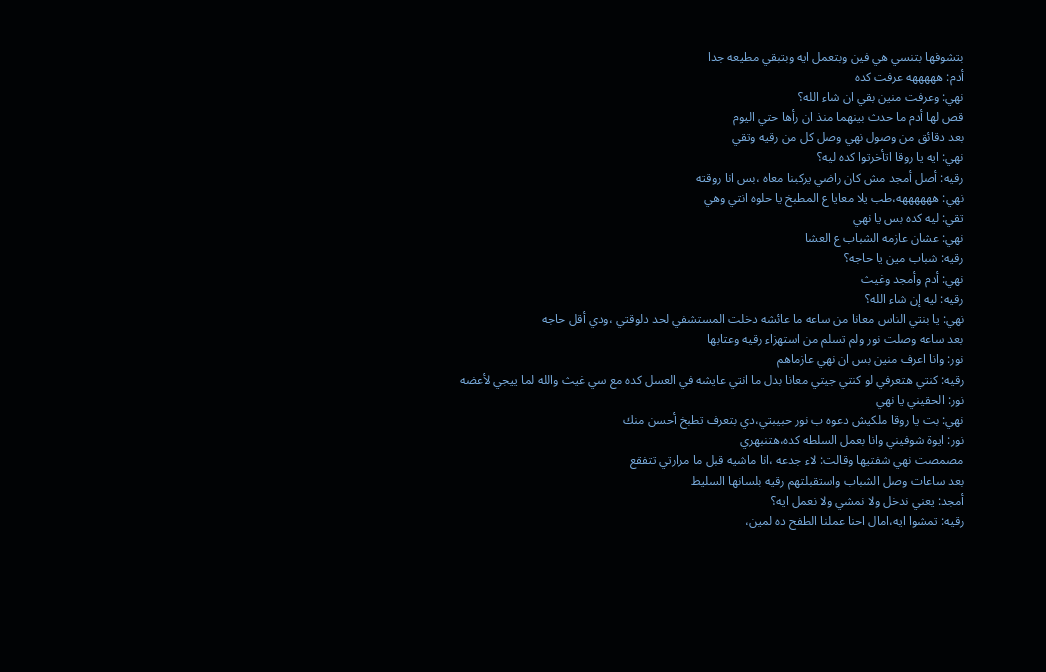بتشوفها بتنسي هي فين وبتعمل ايه وبتبقي مطيعه جدا
أدم: هههههه عرفت كده
نهي: وعرفت منين بقي ان شاء الله؟
قص لها أدم ما حدث بينهما منذ ان رأها حتي اليوم
بعد دقائق من وصول نهي وصل كل من رقيه وتقي
نهي: ايه يا روقا اتأخرتوا كده ليه؟
رقيه: أصل أمجد مش كان راضي يركبنا معاه ،بس انا روقته
نهي: ههههههه،طب يلا معايا ع المطبخ يا حلوه انتي وهي
تقي: ليه كده بس يا نهي
نهي: عشان عازمه الشباب ع العشا
رقيه: شباب مين يا حاجه؟
نهي: أدم وأمجد وغيث
رقيه: ليه إن شاء الله؟
نهي: يا بنتي الناس معانا من ساعه ما عائشه دخلت المستشفي لحد دلوقتي ،ودي أقل حاجه
بعد ساعه وصلت نور ولم تسلم من استهزاء رقيه وعتابها
نور: وانا اعرف منين بس ان نهي عازماهم
رقيه: كنتي هتعرفي لو كنتي جيتي معانا بدل ما انتي عايشه في العسل كده مع سي غيث والله لما ييجي لأعضه
نور: الحقيني يا نهي
نهي: بت يا روقا ملكيش دعوه ب نور حبيبتي،دي بتعرف تطبخ أحسن منك
نور: ايوة شوفيني وانا بعمل السلطه كده،هتنبهري
مصمصت نهي شفتيها وقالت: لاء جدعه ،انا ماشيه قبل ما مرارتي تتفقع
بعد ساعات وصل الشباب واستقبلتهم رقيه بلسانها السليط
أمجد: يعني ندخل ولا نمشي ولا نعمل ايه؟
رقيه: تمشوا ايه،امال احنا عملنا الطفح ده لمين،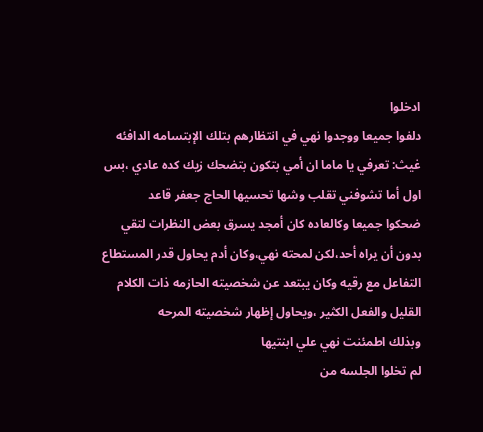ادخلوا
دلفوا جميعا ووجدوا نهي في انتظارهم بتلك الإبتسامه الدافئه
غيث: تعرفي يا ماما ان أمي بتكون بتضحك زيك كده عادي ،بس اول أما تشوفني تقلب وشها تحسيها الحاج جعفر قاعد
ضحكوا جميعا وكالعاده كان أمجد يسرق بعض النظرات لتقي بدون أن يراه أحد،لكن لمحته نهي،وكان أدم يحاول قدر المستطاع التفاعل مع رقيه وكان يبتعد عن شخصيته الحازمه ذات الكلام القليل والفعل الكثير ،ويحاول إظهار شخصيته المرحه
وبذلك اطمئنت نهي علي ابنتيها
لم تخلوا الجلسه من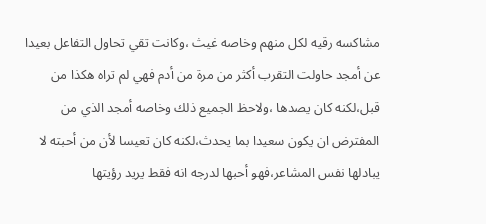مشاكسه رقيه لكل منهم وخاصه غيث ،وكانت تقي تحاول التفاعل بعيدا عن أمجد حاولت التقرب أكثر من مرة من أدم فهي لم تراه هكذا من قبل،لكنه كان يصدها ،ولاحظ الجميع ذلك وخاصه أمجد الذي من المفترض ان يكون سعيدا بما يحدث،لكنه كان تعيسا لأن من أحبته لا يبادلها نفس المشاعر،فهو أحبها لدرجه انه فقط يريد رؤيتها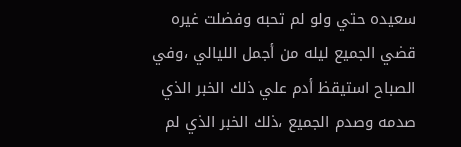سعيده حتي ولو لم تحبه وفضلت غيره
قضي الجميع ليله من أجمل الليالي ،وفي الصباح استيقظ أدم علي ذلك الخبر الذي صدمه وصدم الجميع ،ذلك الخبر الذي لم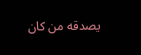يصدقه من كان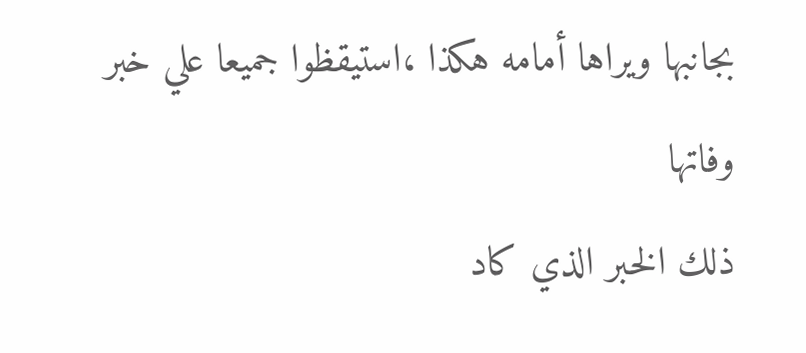بجانبها ويراها أمامه هكذا ،استيقظوا جميعا علي خبر وفاتها
ذلك الخبر الذي كاد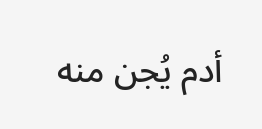أدم يُجن منه